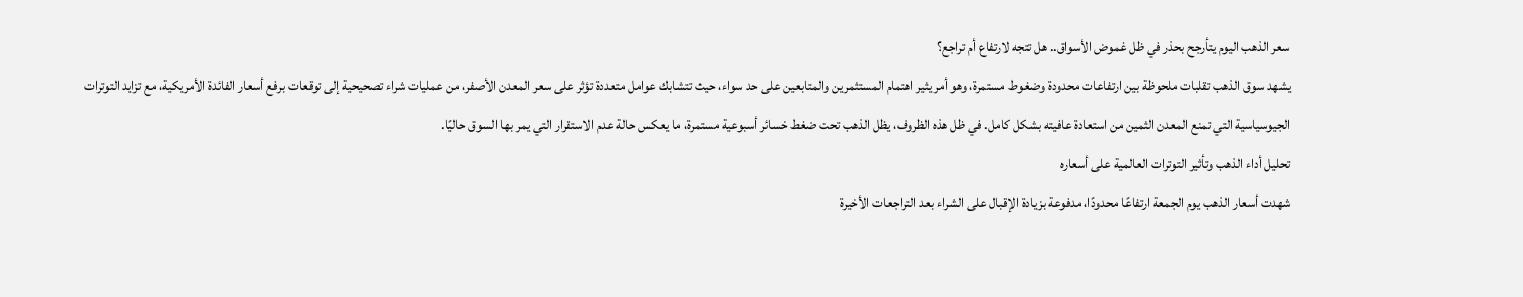سعر الذهب اليوم يتأرجح بحذر في ظل غموض الأسواق.. هل تتجه لارتفاع أم تراجع؟
يشهد سوق الذهب تقلبات ملحوظة بين ارتفاعات محدودة وضغوط مستمرة، وهو أمر يثير اهتمام المستثمرين والمتابعين على حد سواء، حيث تتشابك عوامل متعددة تؤثر على سعر المعدن الأصفر، من عمليات شراء تصحيحية إلى توقعات برفع أسعار الفائدة الأمريكية، مع تزايد التوترات الجيوسياسية التي تمنع المعدن الثمين من استعادة عافيته بشكل كامل. في ظل هذه الظروف، يظل الذهب تحت ضغط خسائر أسبوعية مستمرة، ما يعكس حالة عدم الاستقرار التي يمر بها السوق حاليًا.
تحليل أداء الذهب وتأثير التوترات العالمية على أسعاره
شهدت أسعار الذهب يوم الجمعة ارتفاعًا محدودًا، مدفوعة بزيادة الإقبال على الشراء بعد التراجعات الأخيرة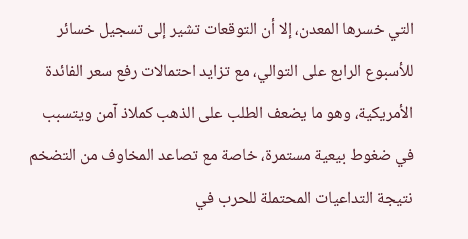التي خسرها المعدن، إلا أن التوقعات تشير إلى تسجيل خسائر للأسبوع الرابع على التوالي، مع تزايد احتمالات رفع سعر الفائدة الأمريكية، وهو ما يضعف الطلب على الذهب كملاذ آمن ويتسبب في ضغوط بيعية مستمرة، خاصة مع تصاعد المخاوف من التضخم نتيجة التداعيات المحتملة للحرب في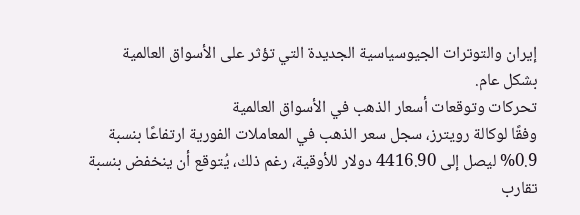إيران والتوترات الجيوسياسية الجديدة التي تؤثر على الأسواق العالمية بشكل عام.
تحركات وتوقعات أسعار الذهب في الأسواق العالمية
وفقًا لوكالة رويترز، سجل سعر الذهب في المعاملات الفورية ارتفاعًا بنسبة 0.9% ليصل إلى 4416.90 دولار للأوقية، رغم ذلك، يُتوقع أن ينخفض بنسبة تقارب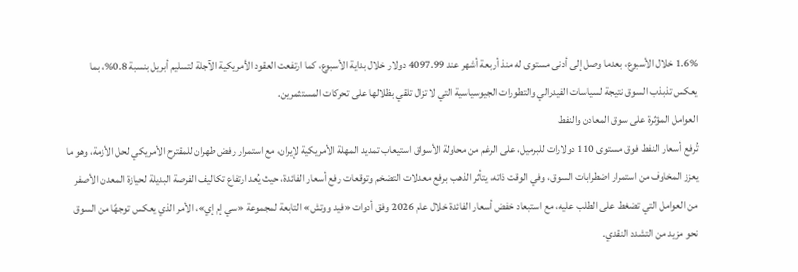1.6% خلال الأسبوع، بعدما وصل إلى أدنى مستوى له منذ أربعة أشهر عند 4097.99 دولار خلال بداية الأسبوع، كما ارتفعت العقود الأمريكية الآجلة لتسليم أبريل بنسبة 0.8%، بما يعكس تذبذب السوق نتيجة لسياسات الفيدرالي والتطورات الجيوسياسية التي لا تزال تلقي بظلالها على تحركات المستثمرين.
العوامل المؤثرة على سوق المعادن والنفط
تُرفع أسعار النفط فوق مستوى 110 دولارات للبرميل، على الرغم من محاولة الأسواق استيعاب تمديد المهلة الأمريكية لإيران، مع استمرار رفض طهران للمقترح الأمريكي لحل الأزمة، وهو ما يعزز المخاوف من استمرار اضطرابات السوق، وفي الوقت ذاته، يتأثر الذهب برفع معدلات التضخم وتوقعات رفع أسعار الفائدة، حيث يُعد ارتفاع تكاليف الفرصة البديلة لحيازة المعدن الأصفر من العوامل التي تضغط على الطلب عليه، مع استبعاد خفض أسعار الفائدة خلال عام 2026 وفق أدوات «فيد ووتش» التابعة لمجموعة «سي إم إي»، الأمر الذي يعكس توجهًا من السوق نحو مزيد من التشدد النقدي.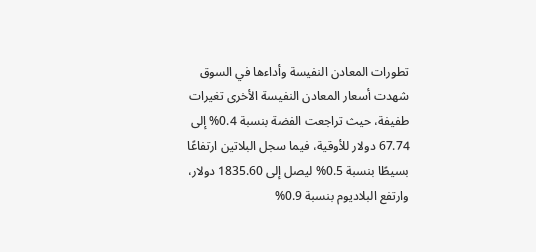تطورات المعادن النفيسة وأداءها في السوق
شهدت أسعار المعادن النفيسة الأخرى تغيرات طفيفة، حيث تراجعت الفضة بنسبة 0.4% إلى 67.74 دولار للأوقية، فيما سجل البلاتين ارتفاعًا بسيطًا بنسبة 0.5% ليصل إلى 1835.60 دولار، وارتفع البلاديوم بنسبة 0.9%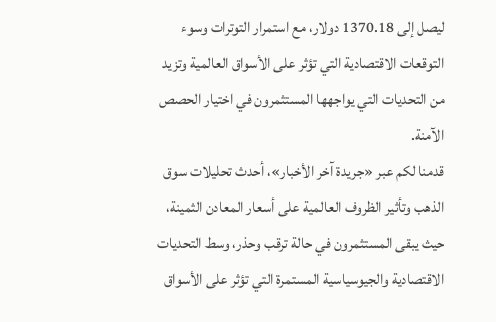ليصل إلى 1370.18 دولار، مع استمرار التوترات وسوء التوقعات الاقتصادية التي تؤثر على الأسواق العالمية وتزيد من التحديات التي يواجهها المستثمرون في اختيار الحصص الآمنة.
قدمنا لكم عبر «جريدة آخر الأخبار»، أحدث تحليلات سوق الذهب وتأثير الظروف العالمية على أسعار المعادن الثمينة، حيث يبقى المستثمرون في حالة ترقب وحذر، وسط التحديات الاقتصادية والجيوسياسية المستمرة التي تؤثر على الأسواق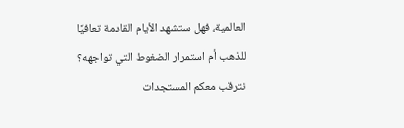العالمية، فهل ستشهد الأيام القادمة تعافيًا للذهب أم استمرار الضغوط التي تواجهه؟ نترقب معكم المستجدات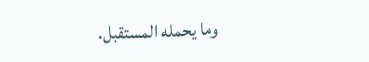وما يحمله المستقبل.